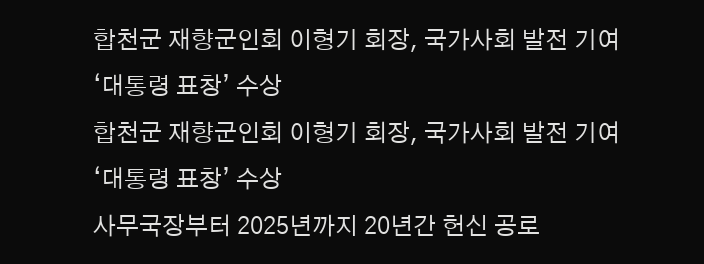합천군 재향군인회 이형기 회장, 국가사회 발전 기여 ‘대통령 표창’ 수상
합천군 재향군인회 이형기 회장, 국가사회 발전 기여 ‘대통령 표창’ 수상
사무국장부터 2025년까지 20년간 헌신 공로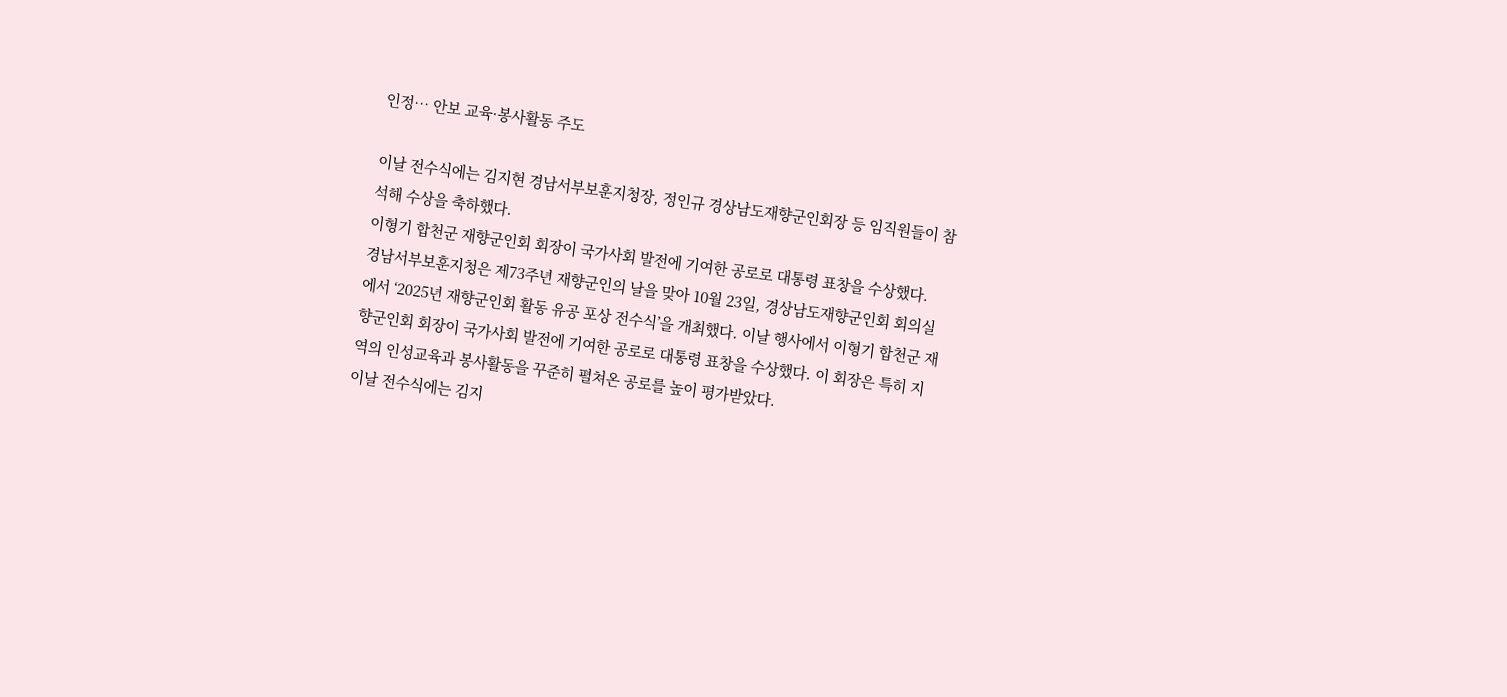인정… 안보 교육·봉사활동 주도

이날 전수식에는 김지현 경남서부보훈지청장, 정인규 경상남도재향군인회장 등 임직원들이 참석해 수상을 축하했다.
이형기 합천군 재향군인회 회장이 국가사회 발전에 기여한 공로로 대통령 표창을 수상했다.
경남서부보훈지청은 제73주년 재향군인의 날을 맞아 10월 23일, 경상남도재향군인회 회의실에서 ‘2025년 재향군인회 활동 유공 포상 전수식’을 개최했다. 이날 행사에서 이형기 합천군 재향군인회 회장이 국가사회 발전에 기여한 공로로 대통령 표창을 수상했다. 이 회장은 특히 지역의 인성교육과 봉사활동을 꾸준히 펼쳐온 공로를 높이 평가받았다.
이날 전수식에는 김지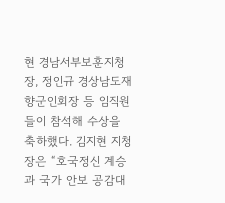현 경남서부보훈지청장, 정인규 경상남도재향군인회장 등 임직원들이 참석해 수상을 축하했다. 김지현 지청장은 “호국정신 계승과 국가 안보 공감대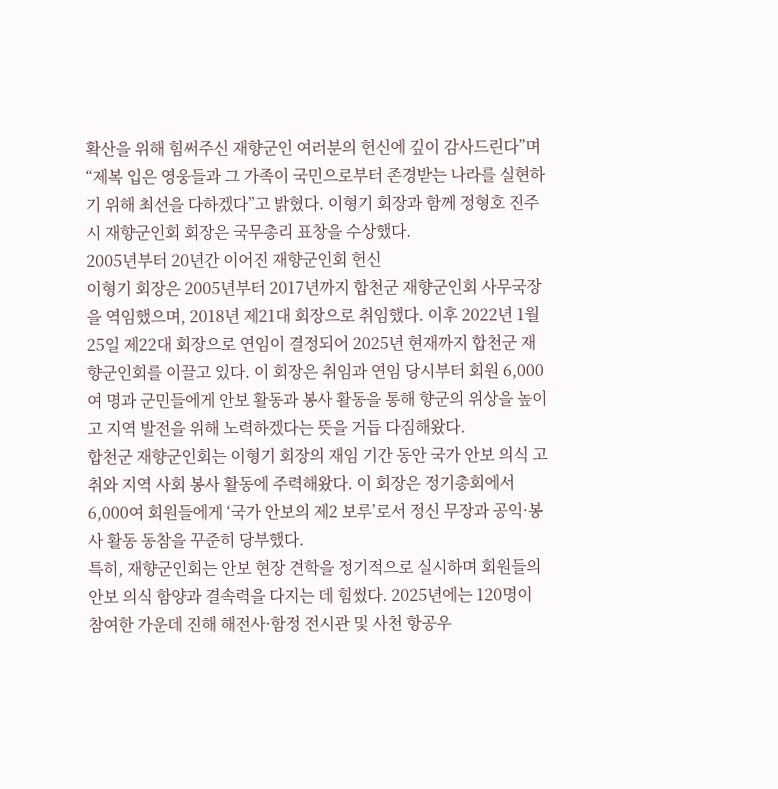확산을 위해 힘써주신 재향군인 여러분의 헌신에 깊이 감사드린다”며 “제복 입은 영웅들과 그 가족이 국민으로부터 존경받는 나라를 실현하기 위해 최선을 다하겠다”고 밝혔다. 이형기 회장과 함께 정형호 진주시 재향군인회 회장은 국무총리 표창을 수상했다.
2005년부터 20년간 이어진 재향군인회 헌신
이형기 회장은 2005년부터 2017년까지 합천군 재향군인회 사무국장을 역임했으며, 2018년 제21대 회장으로 취임했다. 이후 2022년 1월 25일 제22대 회장으로 연임이 결정되어 2025년 현재까지 합천군 재향군인회를 이끌고 있다. 이 회장은 취임과 연임 당시부터 회원 6,000여 명과 군민들에게 안보 활동과 봉사 활동을 통해 향군의 위상을 높이고 지역 발전을 위해 노력하겠다는 뜻을 거듭 다짐해왔다.
합천군 재향군인회는 이형기 회장의 재임 기간 동안 국가 안보 의식 고취와 지역 사회 봉사 활동에 주력해왔다. 이 회장은 정기총회에서 6,000여 회원들에게 ‘국가 안보의 제2 보루’로서 정신 무장과 공익·봉사 활동 동참을 꾸준히 당부했다.
특히, 재향군인회는 안보 현장 견학을 정기적으로 실시하며 회원들의 안보 의식 함양과 결속력을 다지는 데 힘썼다. 2025년에는 120명이 참여한 가운데 진해 해전사·함정 전시관 및 사천 항공우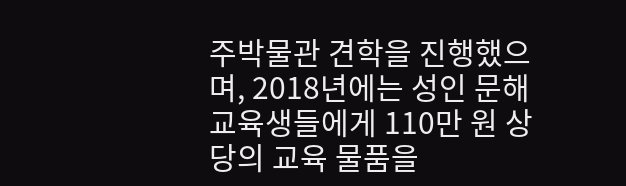주박물관 견학을 진행했으며, 2018년에는 성인 문해교육생들에게 110만 원 상당의 교육 물품을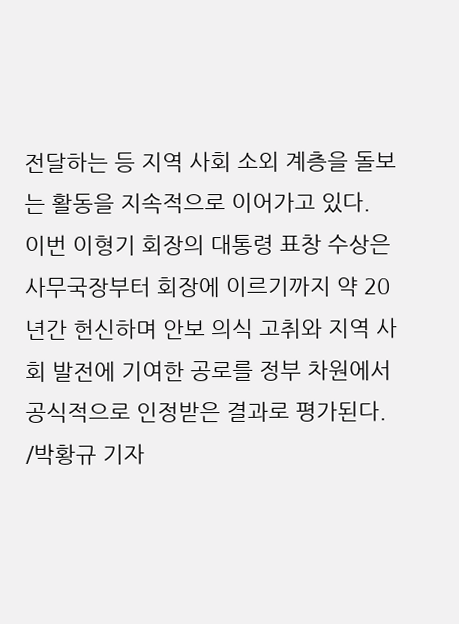전달하는 등 지역 사회 소외 계층을 돌보는 활동을 지속적으로 이어가고 있다.
이번 이형기 회장의 대통령 표창 수상은 사무국장부터 회장에 이르기까지 약 20년간 헌신하며 안보 의식 고취와 지역 사회 발전에 기여한 공로를 정부 차원에서 공식적으로 인정받은 결과로 평가된다.
/박황규 기자